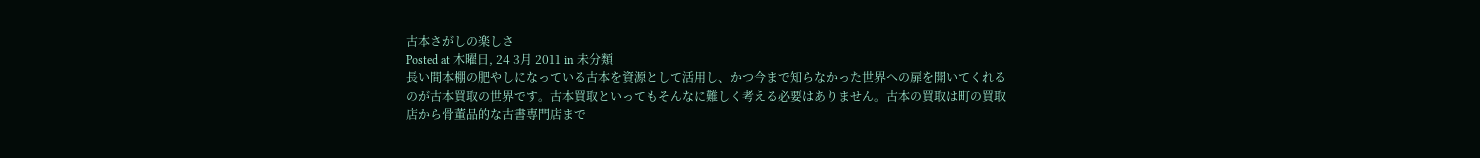古本さがしの楽しさ
Posted at 木曜日, 24 3月 2011 in 未分類
長い間本棚の肥やしになっている古本を資源として活用し、かつ今まで知らなかった世界への扉を開いてくれるのが古本買取の世界です。古本買取といってもそんなに難しく考える必要はありません。古本の買取は町の買取店から骨董品的な古書専門店まで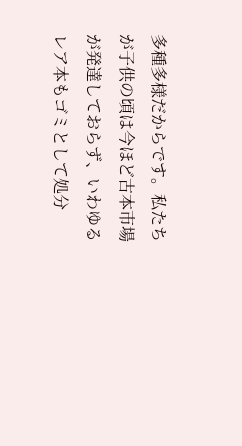多種多様だからです。私たちが子供の頃は今ほど古本市場が発達しておらず、いわゆるレア本もゴミとして処分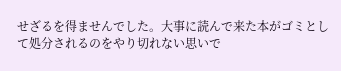せざるを得ませんでした。大事に読んで来た本がゴミとして処分されるのをやり切れない思いで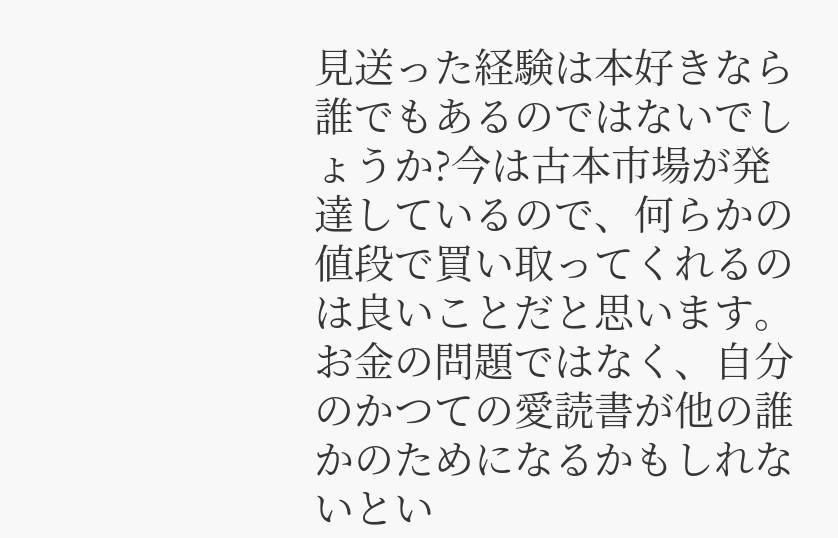見送った経験は本好きなら誰でもあるのではないでしょうか?今は古本市場が発達しているので、何らかの値段で買い取ってくれるのは良いことだと思います。お金の問題ではなく、自分のかつての愛読書が他の誰かのためになるかもしれないとい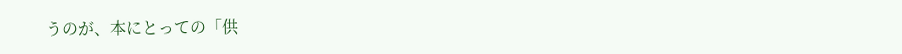うのが、本にとっての「供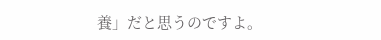養」だと思うのですよ。